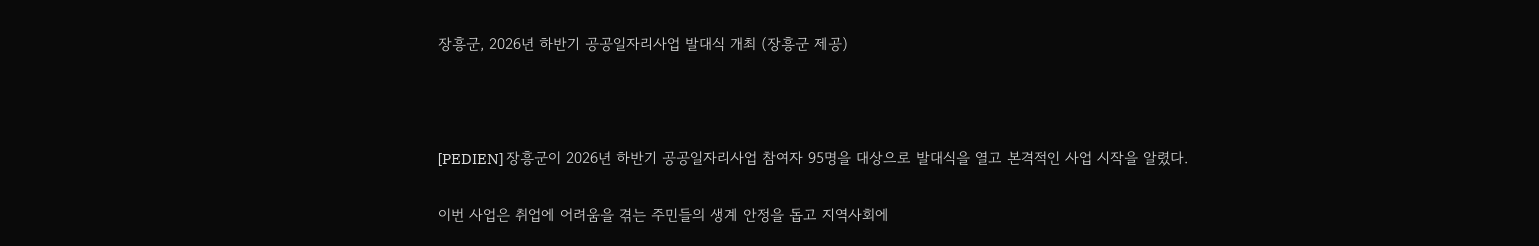장흥군, 2026년 하반기 공공일자리사업 발대식 개최 (장흥군 제공)



[PEDIEN] 장흥군이 2026년 하반기 공공일자리사업 참여자 95명을 대상으로 발대식을 열고 본격적인 사업 시작을 알렸다.

이번 사업은 취업에 어려움을 겪는 주민들의 생계 안정을 돕고 지역사회에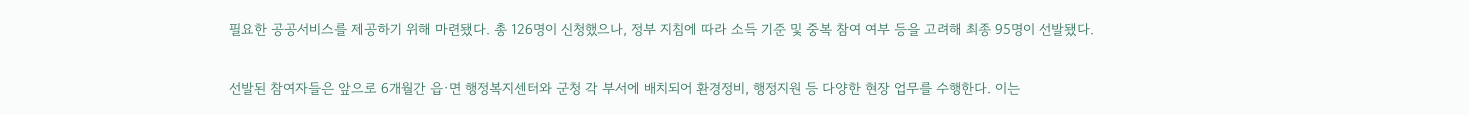필요한 공공서비스를 제공하기 위해 마련됐다. 총 126명이 신청했으나, 정부 지침에 따라 소득 기준 및 중복 참여 여부 등을 고려해 최종 95명이 선발됐다.

선발된 참여자들은 앞으로 6개월간 읍·면 행정복지센터와 군청 각 부서에 배치되어 환경정비, 행정지원 등 다양한 현장 업무를 수행한다. 이는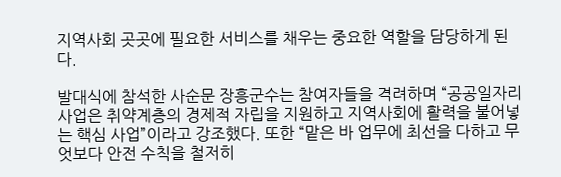지역사회 곳곳에 필요한 서비스를 채우는 중요한 역할을 담당하게 된다.

발대식에 참석한 사순문 장흥군수는 참여자들을 격려하며 “공공일자리사업은 취약계층의 경제적 자립을 지원하고 지역사회에 활력을 불어넣는 핵심 사업”이라고 강조했다. 또한 “맡은 바 업무에 최선을 다하고 무엇보다 안전 수칙을 철저히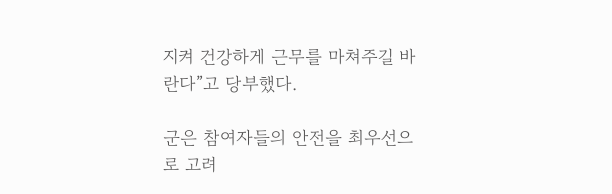지켜 건강하게 근무를 마쳐주길 바란다”고 당부했다.

군은 참여자들의 안전을 최우선으로 고려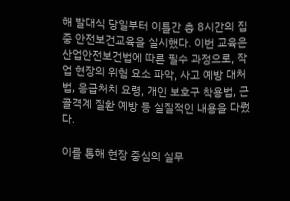해 발대식 당일부터 이틀간 총 8시간의 집중 안전보건교육을 실시했다. 이번 교육은 산업안전보건법에 따른 필수 과정으로, 작업 현장의 위험 요소 파악, 사고 예방 대처법, 응급처치 요령, 개인 보호구 착용법, 근골격계 질환 예방 등 실질적인 내용을 다뤘다.

이를 통해 현장 중심의 실무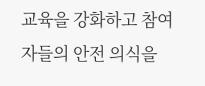교육을 강화하고 참여자들의 안전 의식을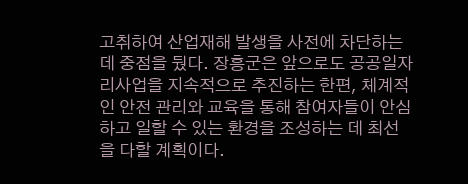고취하여 산업재해 발생을 사전에 차단하는 데 중점을 뒀다. 장흥군은 앞으로도 공공일자리사업을 지속적으로 추진하는 한편, 체계적인 안전 관리와 교육을 통해 참여자들이 안심하고 일할 수 있는 환경을 조성하는 데 최선을 다할 계획이다.